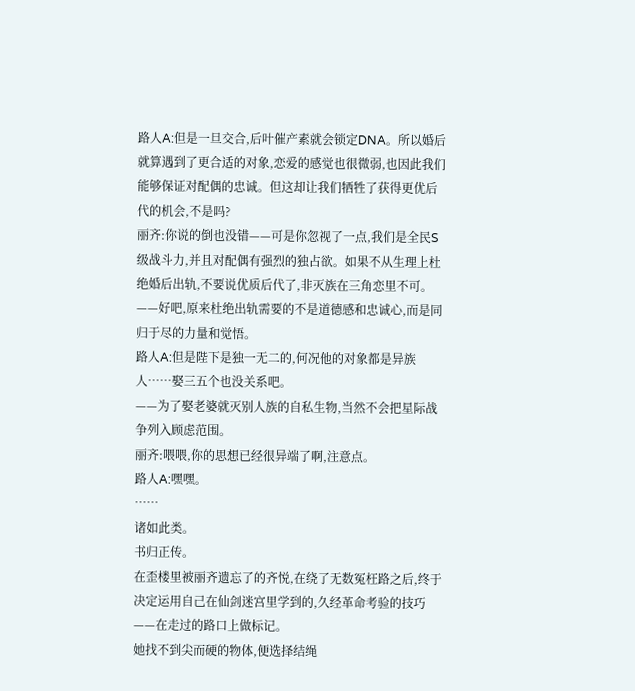路人A:但是一旦交合,后叶催产素就会锁定DNA。所以婚后就算遇到了更合适的对象,恋爱的感觉也很微弱,也因此我们能够保证对配偶的忠诚。但这却让我们牺牲了获得更优后代的机会,不是吗?
丽齐:你说的倒也没错——可是你忽视了一点,我们是全民S级战斗力,并且对配偶有强烈的独占欲。如果不从生理上杜绝婚后出轨,不要说优质后代了,非灭族在三角恋里不可。
——好吧,原来杜绝出轨需要的不是道德感和忠诚心,而是同归于尽的力量和觉悟。
路人A:但是陛下是独一无二的,何况他的对象都是异族人……娶三五个也没关系吧。
——为了娶老婆就灭别人族的自私生物,当然不会把星际战争列入顾虑范围。
丽齐:喂喂,你的思想已经很异端了啊,注意点。
路人A:嘿嘿。
……
诸如此类。
书归正传。
在歪楼里被丽齐遗忘了的齐悦,在绕了无数冤枉路之后,终于决定运用自己在仙剑迷宫里学到的,久经革命考验的技巧——在走过的路口上做标记。
她找不到尖而硬的物体,便选择结绳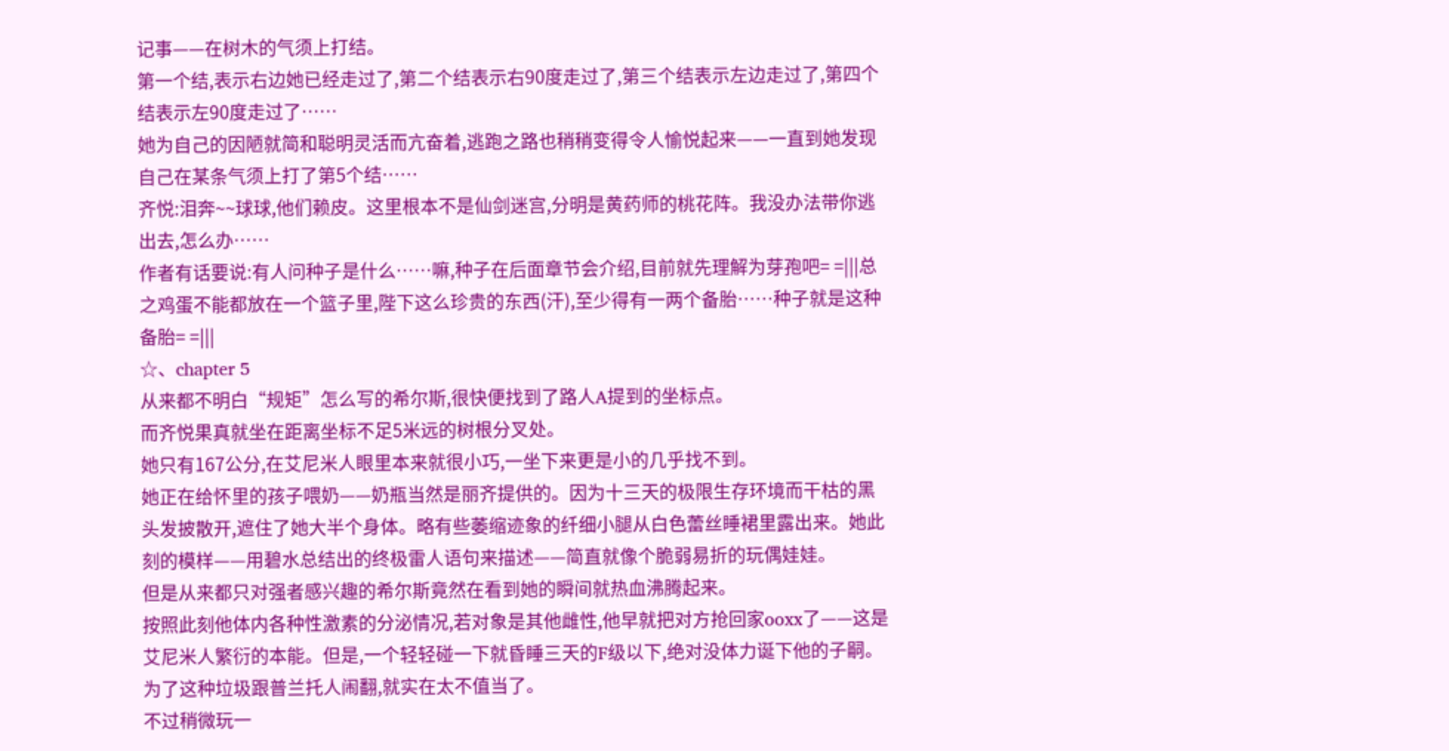记事——在树木的气须上打结。
第一个结,表示右边她已经走过了,第二个结表示右90度走过了,第三个结表示左边走过了,第四个结表示左90度走过了……
她为自己的因陋就简和聪明灵活而亢奋着,逃跑之路也稍稍变得令人愉悦起来——一直到她发现自己在某条气须上打了第5个结……
齐悦:泪奔~~球球,他们赖皮。这里根本不是仙剑迷宫,分明是黄药师的桃花阵。我没办法带你逃出去,怎么办……
作者有话要说:有人问种子是什么……嘛,种子在后面章节会介绍,目前就先理解为芽孢吧= =|||总之鸡蛋不能都放在一个篮子里,陛下这么珍贵的东西(汗),至少得有一两个备胎……种子就是这种备胎= =|||
☆、chapter 5
从来都不明白“规矩”怎么写的希尔斯,很快便找到了路人A提到的坐标点。
而齐悦果真就坐在距离坐标不足5米远的树根分叉处。
她只有167公分,在艾尼米人眼里本来就很小巧,一坐下来更是小的几乎找不到。
她正在给怀里的孩子喂奶——奶瓶当然是丽齐提供的。因为十三天的极限生存环境而干枯的黑头发披散开,遮住了她大半个身体。略有些萎缩迹象的纤细小腿从白色蕾丝睡裙里露出来。她此刻的模样——用碧水总结出的终极雷人语句来描述——简直就像个脆弱易折的玩偶娃娃。
但是从来都只对强者感兴趣的希尔斯竟然在看到她的瞬间就热血沸腾起来。
按照此刻他体内各种性激素的分泌情况,若对象是其他雌性,他早就把对方抢回家ooxx了——这是艾尼米人繁衍的本能。但是,一个轻轻碰一下就昏睡三天的F级以下,绝对没体力诞下他的子嗣。为了这种垃圾跟普兰托人闹翻,就实在太不值当了。
不过稍微玩一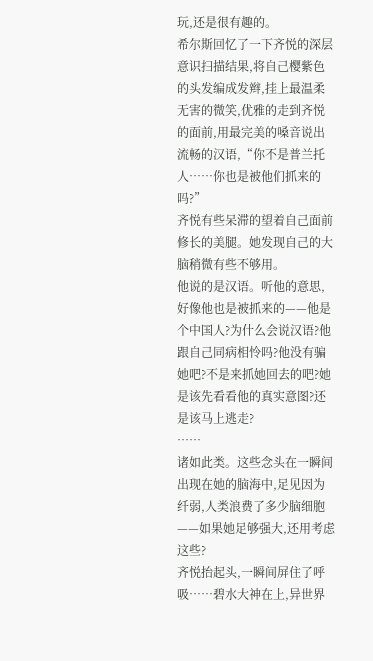玩,还是很有趣的。
希尔斯回忆了一下齐悦的深层意识扫描结果,将自己樱紫色的头发编成发辫,挂上最温柔无害的微笑,优雅的走到齐悦的面前,用最完美的嗓音说出流畅的汉语,“你不是普兰托人……你也是被他们抓来的吗?”
齐悦有些呆滞的望着自己面前修长的美腿。她发现自己的大脑稍微有些不够用。
他说的是汉语。听他的意思,好像他也是被抓来的——他是个中国人?为什么会说汉语?他跟自己同病相怜吗?他没有骗她吧?不是来抓她回去的吧?她是该先看看他的真实意图?还是该马上逃走?
……
诸如此类。这些念头在一瞬间出现在她的脑海中,足见因为纤弱,人类浪费了多少脑细胞——如果她足够强大,还用考虑这些?
齐悦抬起头,一瞬间屏住了呼吸……碧水大神在上,异世界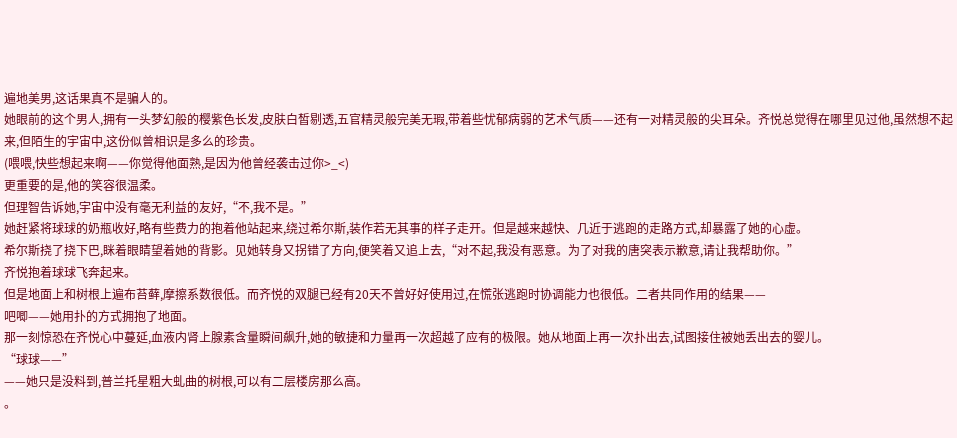遍地美男,这话果真不是骗人的。
她眼前的这个男人,拥有一头梦幻般的樱紫色长发,皮肤白皙剔透,五官精灵般完美无瑕,带着些忧郁病弱的艺术气质——还有一对精灵般的尖耳朵。齐悦总觉得在哪里见过他,虽然想不起来,但陌生的宇宙中,这份似曾相识是多么的珍贵。
(喂喂,快些想起来啊——你觉得他面熟,是因为他曾经袭击过你>_<)
更重要的是,他的笑容很温柔。
但理智告诉她,宇宙中没有毫无利益的友好,“不,我不是。”
她赶紧将球球的奶瓶收好,略有些费力的抱着他站起来,绕过希尔斯,装作若无其事的样子走开。但是越来越快、几近于逃跑的走路方式,却暴露了她的心虚。
希尔斯挠了挠下巴,眯着眼睛望着她的背影。见她转身又拐错了方向,便笑着又追上去,“对不起,我没有恶意。为了对我的唐突表示歉意,请让我帮助你。”
齐悦抱着球球飞奔起来。
但是地面上和树根上遍布苔藓,摩擦系数很低。而齐悦的双腿已经有20天不曾好好使用过,在慌张逃跑时协调能力也很低。二者共同作用的结果——
吧唧——她用扑的方式拥抱了地面。
那一刻惊恐在齐悦心中蔓延,血液内肾上腺素含量瞬间飙升,她的敏捷和力量再一次超越了应有的极限。她从地面上再一次扑出去,试图接住被她丢出去的婴儿。
“球球——”
——她只是没料到,普兰托星粗大虬曲的树根,可以有二层楼房那么高。
。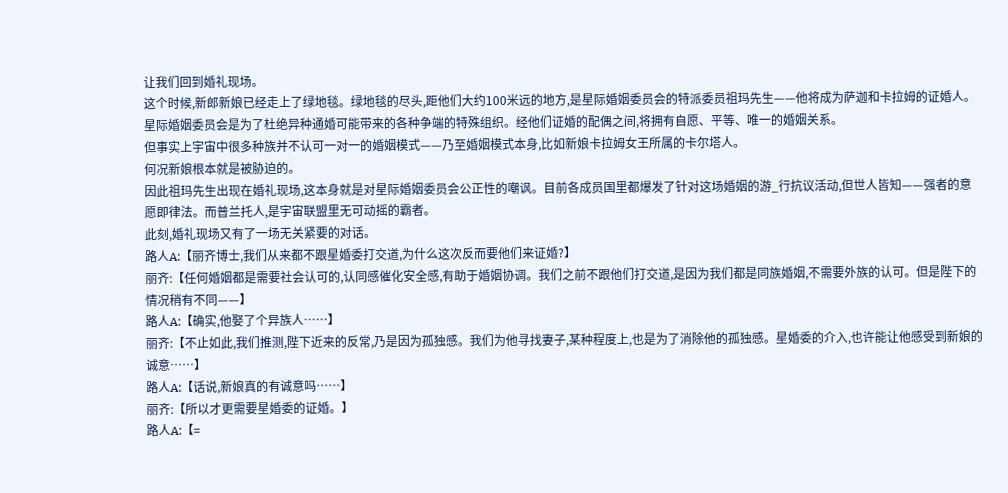让我们回到婚礼现场。
这个时候,新郎新娘已经走上了绿地毯。绿地毯的尽头,距他们大约100米远的地方,是星际婚姻委员会的特派委员祖玛先生——他将成为萨迦和卡拉姆的证婚人。
星际婚姻委员会是为了杜绝异种通婚可能带来的各种争端的特殊组织。经他们证婚的配偶之间,将拥有自愿、平等、唯一的婚姻关系。
但事实上宇宙中很多种族并不认可一对一的婚姻模式——乃至婚姻模式本身,比如新娘卡拉姆女王所属的卡尔塔人。
何况新娘根本就是被胁迫的。
因此祖玛先生出现在婚礼现场,这本身就是对星际婚姻委员会公正性的嘲讽。目前各成员国里都爆发了针对这场婚姻的游_行抗议活动,但世人皆知——强者的意愿即律法。而普兰托人,是宇宙联盟里无可动摇的霸者。
此刻,婚礼现场又有了一场无关紧要的对话。
路人A:【丽齐博士,我们从来都不跟星婚委打交道,为什么这次反而要他们来证婚?】
丽齐:【任何婚姻都是需要社会认可的,认同感催化安全感,有助于婚姻协调。我们之前不跟他们打交道,是因为我们都是同族婚姻,不需要外族的认可。但是陛下的情况稍有不同——】
路人A:【确实,他娶了个异族人……】
丽齐:【不止如此,我们推测,陛下近来的反常,乃是因为孤独感。我们为他寻找妻子,某种程度上,也是为了消除他的孤独感。星婚委的介入,也许能让他感受到新娘的诚意……】
路人A:【话说,新娘真的有诚意吗……】
丽齐:【所以才更需要星婚委的证婚。】
路人A:【=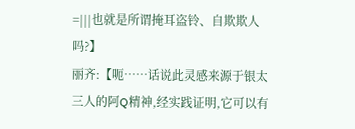=|||也就是所谓掩耳盗铃、自欺欺人吗?】
丽齐:【呃……话说此灵感来源于银太三人的阿Q精神,经实践证明,它可以有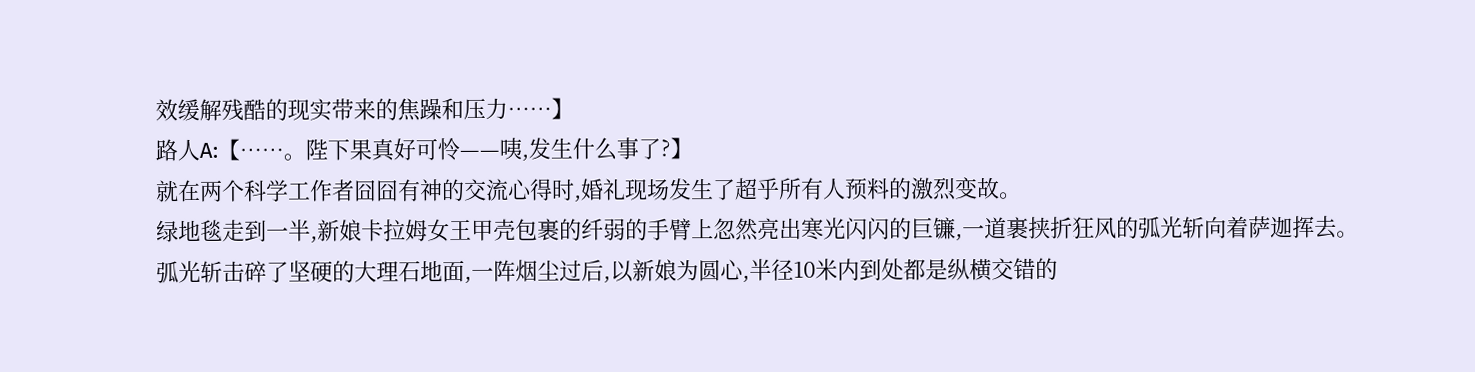效缓解残酷的现实带来的焦躁和压力……】
路人A:【……。陛下果真好可怜——咦,发生什么事了?】
就在两个科学工作者囧囧有神的交流心得时,婚礼现场发生了超乎所有人预料的激烈变故。
绿地毯走到一半,新娘卡拉姆女王甲壳包裹的纤弱的手臂上忽然亮出寒光闪闪的巨镰,一道裹挟折狂风的弧光斩向着萨迦挥去。
弧光斩击碎了坚硬的大理石地面,一阵烟尘过后,以新娘为圆心,半径10米内到处都是纵横交错的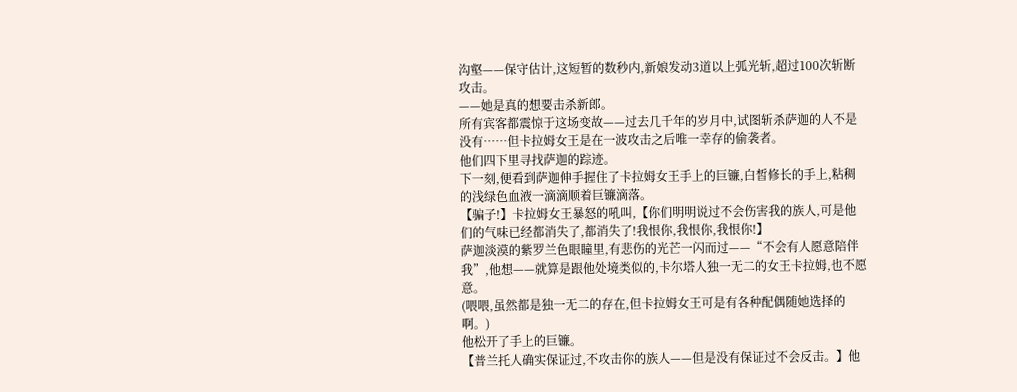沟壑——保守估计,这短暂的数秒内,新娘发动3道以上弧光斩,超过100次斩断攻击。
——她是真的想要击杀新郎。
所有宾客都震惊于这场变故——过去几千年的岁月中,试图斩杀萨迦的人不是没有……但卡拉姆女王是在一波攻击之后唯一幸存的偷袭者。
他们四下里寻找萨迦的踪迹。
下一刻,便看到萨迦伸手握住了卡拉姆女王手上的巨镰,白皙修长的手上,粘稠的浅绿色血液一滴滴顺着巨镰滴落。
【骗子!】卡拉姆女王暴怒的吼叫,【你们明明说过不会伤害我的族人,可是他们的气味已经都消失了,都消失了!我恨你,我恨你,我恨你!】
萨迦淡漠的紫罗兰色眼瞳里,有悲伤的光芒一闪而过——“不会有人愿意陪伴我”,他想——就算是跟他处境类似的,卡尔塔人独一无二的女王卡拉姆,也不愿意。
(喂喂,虽然都是独一无二的存在,但卡拉姆女王可是有各种配偶随她选择的啊。)
他松开了手上的巨镰。
【普兰托人确实保证过,不攻击你的族人——但是没有保证过不会反击。】他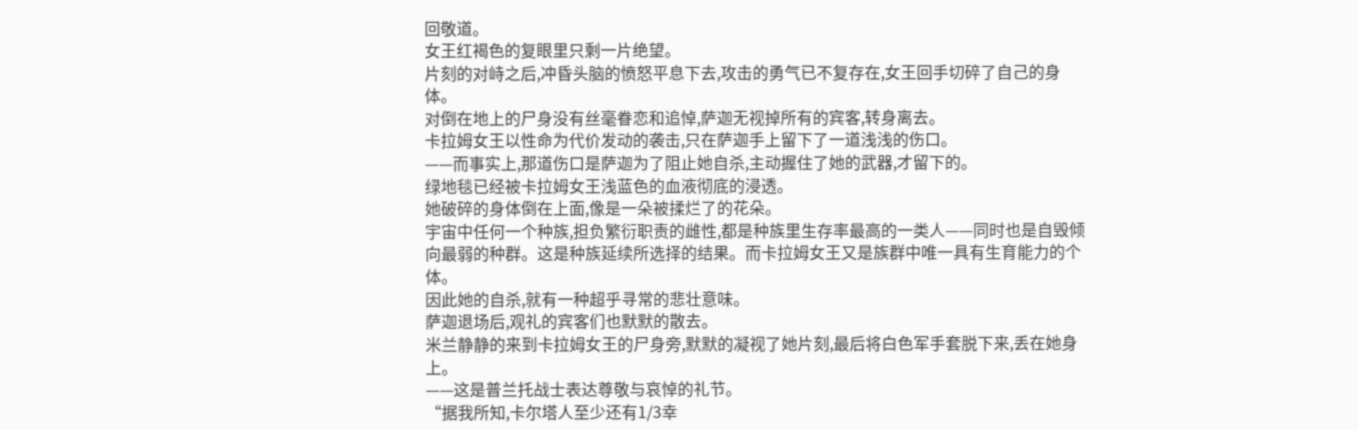回敬道。
女王红褐色的复眼里只剩一片绝望。
片刻的对峙之后,冲昏头脑的愤怒平息下去,攻击的勇气已不复存在,女王回手切碎了自己的身体。
对倒在地上的尸身没有丝毫眷恋和追悼,萨迦无视掉所有的宾客,转身离去。
卡拉姆女王以性命为代价发动的袭击,只在萨迦手上留下了一道浅浅的伤口。
——而事实上,那道伤口是萨迦为了阻止她自杀,主动握住了她的武器,才留下的。
绿地毯已经被卡拉姆女王浅蓝色的血液彻底的浸透。
她破碎的身体倒在上面,像是一朵被揉烂了的花朵。
宇宙中任何一个种族,担负繁衍职责的雌性,都是种族里生存率最高的一类人——同时也是自毁倾向最弱的种群。这是种族延续所选择的结果。而卡拉姆女王又是族群中唯一具有生育能力的个体。
因此她的自杀,就有一种超乎寻常的悲壮意味。
萨迦退场后,观礼的宾客们也默默的散去。
米兰静静的来到卡拉姆女王的尸身旁,默默的凝视了她片刻,最后将白色军手套脱下来,丢在她身上。
——这是普兰托战士表达尊敬与哀悼的礼节。
“据我所知,卡尔塔人至少还有1/3幸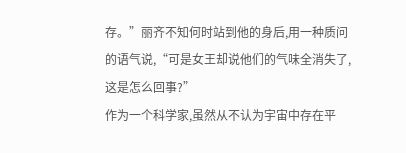存。”丽齐不知何时站到他的身后,用一种质问的语气说,“可是女王却说他们的气味全消失了,这是怎么回事?”
作为一个科学家,虽然从不认为宇宙中存在平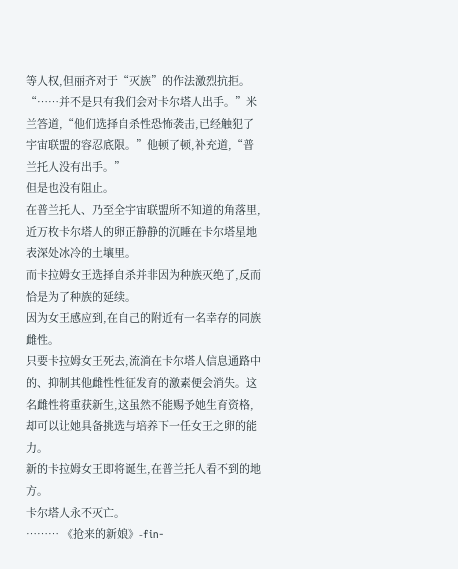等人权,但丽齐对于“灭族”的作法激烈抗拒。
“……并不是只有我们会对卡尔塔人出手。”米兰答道,“他们选择自杀性恐怖袭击,已经触犯了宇宙联盟的容忍底限。”他顿了顿,补充道,“普兰托人没有出手。”
但是也没有阻止。
在普兰托人、乃至全宇宙联盟所不知道的角落里,近万枚卡尔塔人的卵正静静的沉睡在卡尔塔星地表深处冰冷的土壤里。
而卡拉姆女王选择自杀并非因为种族灭绝了,反而恰是为了种族的延续。
因为女王感应到,在自己的附近有一名幸存的同族雌性。
只要卡拉姆女王死去,流淌在卡尔塔人信息通路中的、抑制其他雌性性征发育的激素便会消失。这名雌性将重获新生,这虽然不能赐予她生育资格,却可以让她具备挑选与培养下一任女王之卵的能力。
新的卡拉姆女王即将诞生,在普兰托人看不到的地方。
卡尔塔人永不灭亡。
……… 《抢来的新娘》-fin-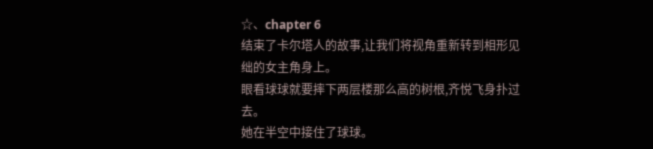☆、chapter 6
结束了卡尔塔人的故事,让我们将视角重新转到相形见绌的女主角身上。
眼看球球就要摔下两层楼那么高的树根,齐悦飞身扑过去。
她在半空中接住了球球。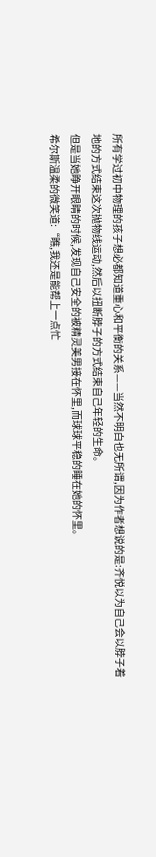所有学过初中物理的孩子想必都知道重心和平衡的关系——当然不明白也无所谓,因为作者想说的是:齐悦以为自己会以脖子着地的方式结束这次抛物线运动,然后以扭断脖子的方式结束自己年轻的生命。
但是当她睁开眼睛的时候,发现自己安全的被精灵美男接在怀里,而球球平稳的睡在她的怀里。
希尔斯温柔的微笑道:“瞧,我还是能帮上一点忙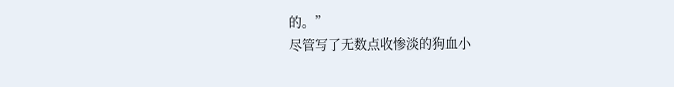的。”
尽管写了无数点收惨淡的狗血小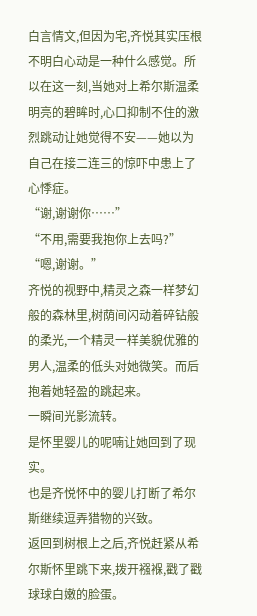白言情文,但因为宅,齐悦其实压根不明白心动是一种什么感觉。所以在这一刻,当她对上希尔斯温柔明亮的碧眸时,心口抑制不住的激烈跳动让她觉得不安——她以为自己在接二连三的惊吓中患上了心悸症。
“谢,谢谢你……”
“不用,需要我抱你上去吗?”
“嗯,谢谢。”
齐悦的视野中,精灵之森一样梦幻般的森林里,树荫间闪动着碎钻般的柔光,一个精灵一样美貌优雅的男人,温柔的低头对她微笑。而后抱着她轻盈的跳起来。
一瞬间光影流转。
是怀里婴儿的呢喃让她回到了现实。
也是齐悦怀中的婴儿打断了希尔斯继续逗弄猎物的兴致。
返回到树根上之后,齐悦赶紧从希尔斯怀里跳下来,拨开襁褓,戳了戳球球白嫩的脸蛋。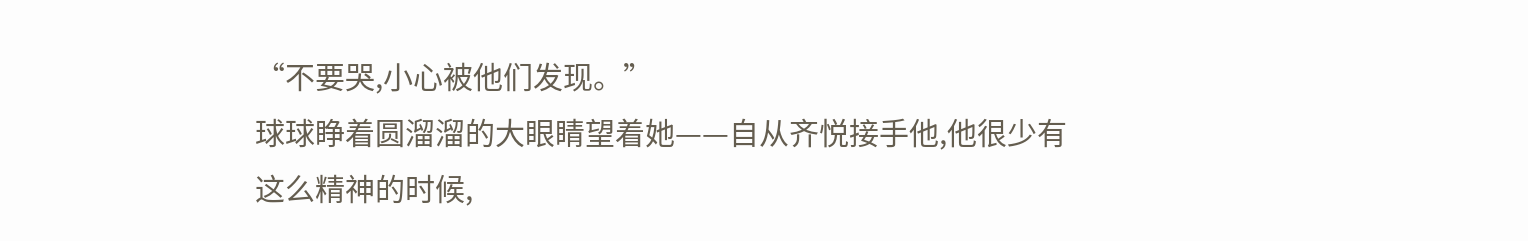“不要哭,小心被他们发现。”
球球睁着圆溜溜的大眼睛望着她——自从齐悦接手他,他很少有这么精神的时候,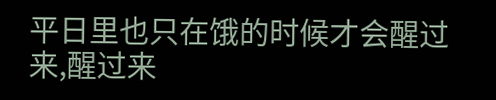平日里也只在饿的时候才会醒过来,醒过来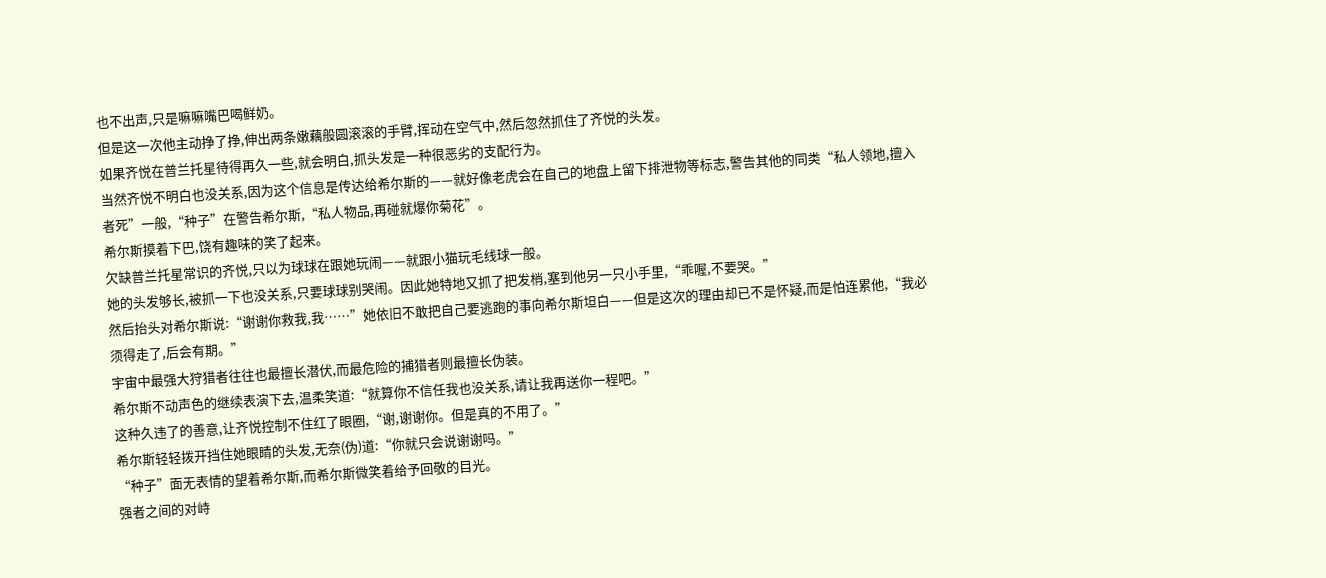也不出声,只是嘛嘛嘴巴喝鲜奶。
但是这一次他主动挣了挣,伸出两条嫩藕般圆滚滚的手臂,挥动在空气中,然后忽然抓住了齐悦的头发。
如果齐悦在普兰托星待得再久一些,就会明白,抓头发是一种很恶劣的支配行为。
当然齐悦不明白也没关系,因为这个信息是传达给希尔斯的——就好像老虎会在自己的地盘上留下排泄物等标志,警告其他的同类“私人领地,擅入者死”一般,“种子”在警告希尔斯,“私人物品,再碰就爆你菊花”。
希尔斯摸着下巴,饶有趣味的笑了起来。
欠缺普兰托星常识的齐悦,只以为球球在跟她玩闹——就跟小猫玩毛线球一般。
她的头发够长,被抓一下也没关系,只要球球别哭闹。因此她特地又抓了把发梢,塞到他另一只小手里,“乖喔,不要哭。”
然后抬头对希尔斯说:“谢谢你救我,我……”她依旧不敢把自己要逃跑的事向希尔斯坦白——但是这次的理由却已不是怀疑,而是怕连累他,“我必须得走了,后会有期。”
宇宙中最强大狩猎者往往也最擅长潜伏,而最危险的捕猎者则最擅长伪装。
希尔斯不动声色的继续表演下去,温柔笑道:“就算你不信任我也没关系,请让我再送你一程吧。”
这种久违了的善意,让齐悦控制不住红了眼圈,“谢,谢谢你。但是真的不用了。”
希尔斯轻轻拨开挡住她眼睛的头发,无奈(伪)道:“你就只会说谢谢吗。”
“种子”面无表情的望着希尔斯,而希尔斯微笑着给予回敬的目光。
强者之间的对峙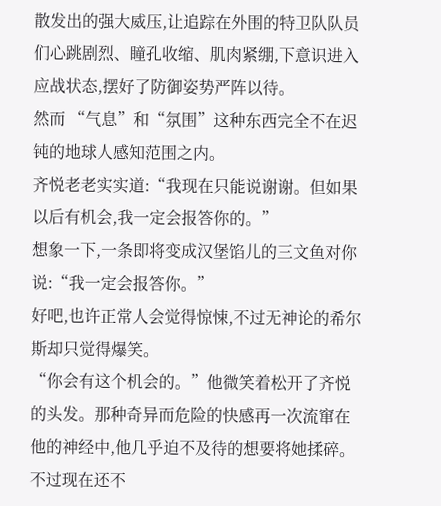散发出的强大威压,让追踪在外围的特卫队队员们心跳剧烈、瞳孔收缩、肌肉紧绷,下意识进入应战状态,摆好了防御姿势严阵以待。
然而 “气息”和“氛围”这种东西完全不在迟钝的地球人感知范围之内。
齐悦老老实实道:“我现在只能说谢谢。但如果以后有机会,我一定会报答你的。”
想象一下,一条即将变成汉堡馅儿的三文鱼对你说:“我一定会报答你。”
好吧,也许正常人会觉得惊悚,不过无神论的希尔斯却只觉得爆笑。
“你会有这个机会的。”他微笑着松开了齐悦的头发。那种奇异而危险的快感再一次流窜在他的神经中,他几乎迫不及待的想要将她揉碎。
不过现在还不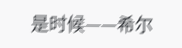是时候——希尔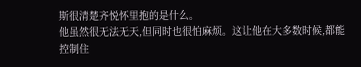斯很清楚齐悦怀里抱的是什么。
他虽然很无法无天,但同时也很怕麻烦。这让他在大多数时候,都能控制住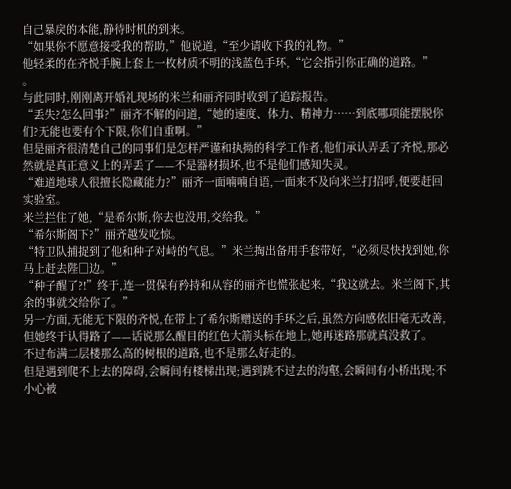自己暴戾的本能,静待时机的到来。
“如果你不愿意接受我的帮助,”他说道,“至少请收下我的礼物。”
他轻柔的在齐悦手腕上套上一枚材质不明的浅蓝色手环,“它会指引你正确的道路。”
。
与此同时,刚刚离开婚礼现场的米兰和丽齐同时收到了追踪报告。
“丢失?怎么回事?”丽齐不解的问道,“她的速度、体力、精神力……到底哪项能摆脱你们?无能也要有个下限,你们自重啊。”
但是丽齐很清楚自己的同事们是怎样严谨和执拗的科学工作者,他们承认弄丢了齐悦,那必然就是真正意义上的弄丢了——不是器材损坏,也不是他们感知失灵。
“难道地球人很擅长隐藏能力?”丽齐一面喃喃自语,一面来不及向米兰打招呼,便要赶回实验室。
米兰拦住了她,“是希尔斯,你去也没用,交给我。”
“希尔斯阁下?”丽齐越发吃惊。
“特卫队捕捉到了他和种子对峙的气息。”米兰掏出备用手套带好,“必须尽快找到她,你马上赶去陛□边。”
“种子醒了?!”终于,连一贯保有矜持和从容的丽齐也慌张起来,“我这就去。米兰阁下,其余的事就交给你了。”
另一方面,无能无下限的齐悦,在带上了希尔斯赠送的手环之后,虽然方向感依旧毫无改善,但她终于认得路了——话说那么醒目的红色大箭头标在地上,她再迷路那就真没救了。
不过布满二层楼那么高的树根的道路,也不是那么好走的。
但是遇到爬不上去的障碍,会瞬间有楼梯出现;遇到跳不过去的沟壑,会瞬间有小桥出现;不小心被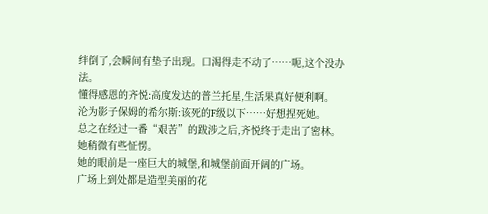绊倒了,会瞬间有垫子出现。口渴得走不动了……呃,这个没办法。
懂得感恩的齐悦:高度发达的普兰托星,生活果真好便利啊。
沦为影子保姆的希尔斯:该死的F级以下……好想捏死她。
总之在经过一番“艰苦”的跋涉之后,齐悦终于走出了密林。
她稍微有些怔愣。
她的眼前是一座巨大的城堡,和城堡前面开阔的广场。
广场上到处都是造型美丽的花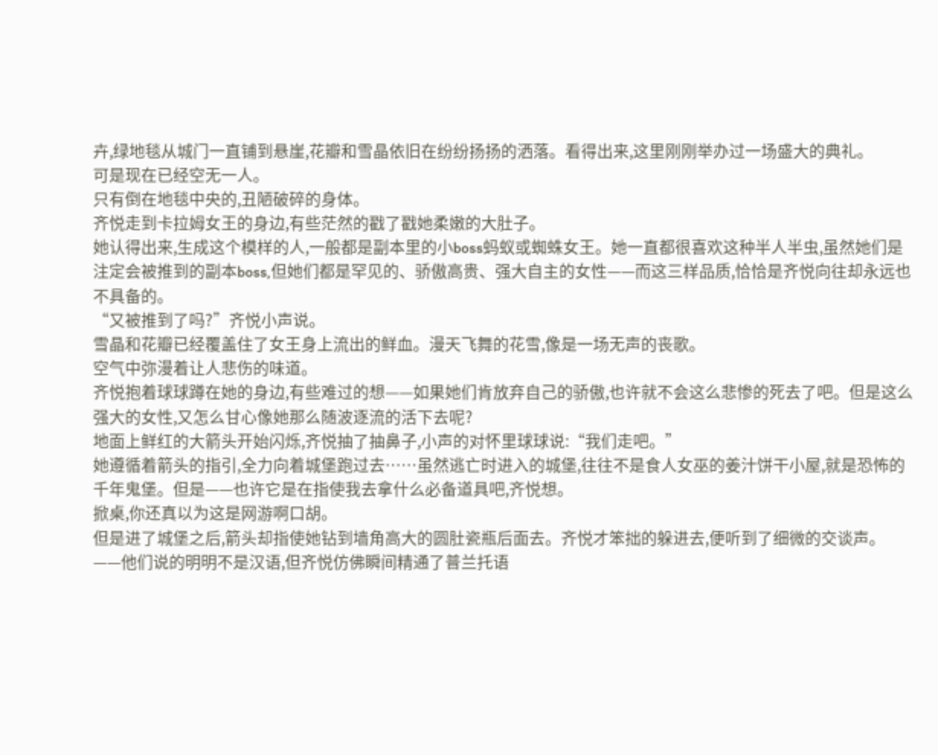卉,绿地毯从城门一直铺到悬崖,花瓣和雪晶依旧在纷纷扬扬的洒落。看得出来,这里刚刚举办过一场盛大的典礼。
可是现在已经空无一人。
只有倒在地毯中央的,丑陋破碎的身体。
齐悦走到卡拉姆女王的身边,有些茫然的戳了戳她柔嫩的大肚子。
她认得出来,生成这个模样的人,一般都是副本里的小boss蚂蚁或蜘蛛女王。她一直都很喜欢这种半人半虫,虽然她们是注定会被推到的副本boss,但她们都是罕见的、骄傲高贵、强大自主的女性——而这三样品质,恰恰是齐悦向往却永远也不具备的。
“又被推到了吗?”齐悦小声说。
雪晶和花瓣已经覆盖住了女王身上流出的鲜血。漫天飞舞的花雪,像是一场无声的丧歌。
空气中弥漫着让人悲伤的味道。
齐悦抱着球球蹲在她的身边,有些难过的想——如果她们肯放弃自己的骄傲,也许就不会这么悲惨的死去了吧。但是这么强大的女性,又怎么甘心像她那么随波逐流的活下去呢?
地面上鲜红的大箭头开始闪烁,齐悦抽了抽鼻子,小声的对怀里球球说:“我们走吧。”
她遵循着箭头的指引,全力向着城堡跑过去……虽然逃亡时进入的城堡,往往不是食人女巫的姜汁饼干小屋,就是恐怖的千年鬼堡。但是——也许它是在指使我去拿什么必备道具吧,齐悦想。
掀桌,你还真以为这是网游啊口胡。
但是进了城堡之后,箭头却指使她钻到墙角高大的圆肚瓷瓶后面去。齐悦才笨拙的躲进去,便听到了细微的交谈声。
——他们说的明明不是汉语,但齐悦仿佛瞬间精通了普兰托语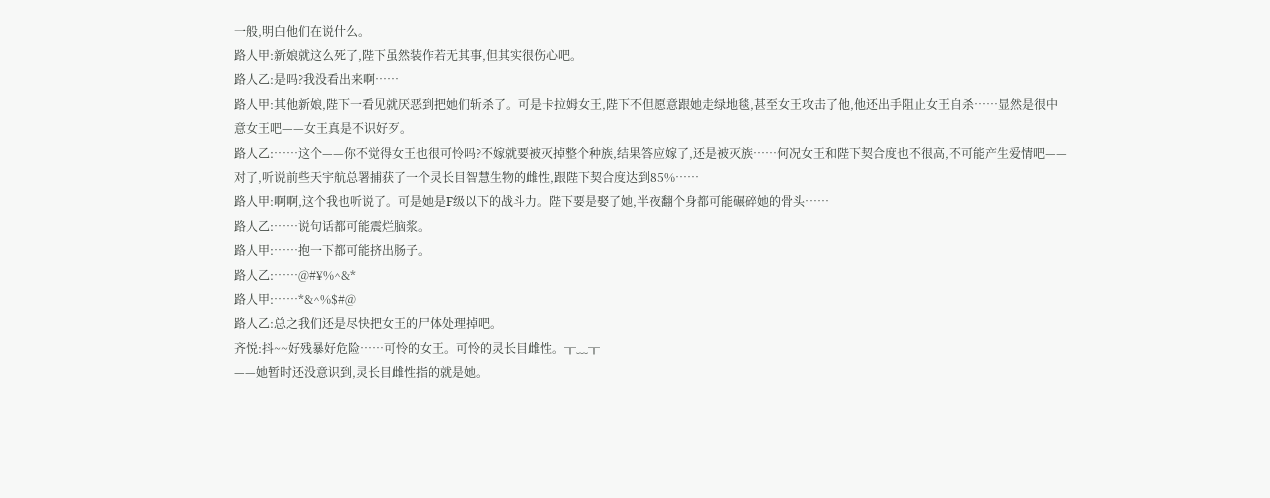一般,明白他们在说什么。
路人甲:新娘就这么死了,陛下虽然装作若无其事,但其实很伤心吧。
路人乙:是吗?我没看出来啊……
路人甲:其他新娘,陛下一看见就厌恶到把她们斩杀了。可是卡拉姆女王,陛下不但愿意跟她走绿地毯,甚至女王攻击了他,他还出手阻止女王自杀……显然是很中意女王吧——女王真是不识好歹。
路人乙:……这个——你不觉得女王也很可怜吗?不嫁就要被灭掉整个种族,结果答应嫁了,还是被灭族……何况女王和陛下契合度也不很高,不可能产生爱情吧——对了,听说前些天宇航总署捕获了一个灵长目智慧生物的雌性,跟陛下契合度达到85%……
路人甲:啊啊,这个我也听说了。可是她是F级以下的战斗力。陛下要是娶了她,半夜翻个身都可能碾碎她的骨头……
路人乙:……说句话都可能震烂脑浆。
路人甲:……抱一下都可能挤出肠子。
路人乙:……@#¥%^&*
路人甲:……*&^%$#@
路人乙:总之我们还是尽快把女王的尸体处理掉吧。
齐悦:抖~~好残暴好危险……可怜的女王。可怜的灵长目雌性。╥﹏╥
——她暂时还没意识到,灵长目雌性指的就是她。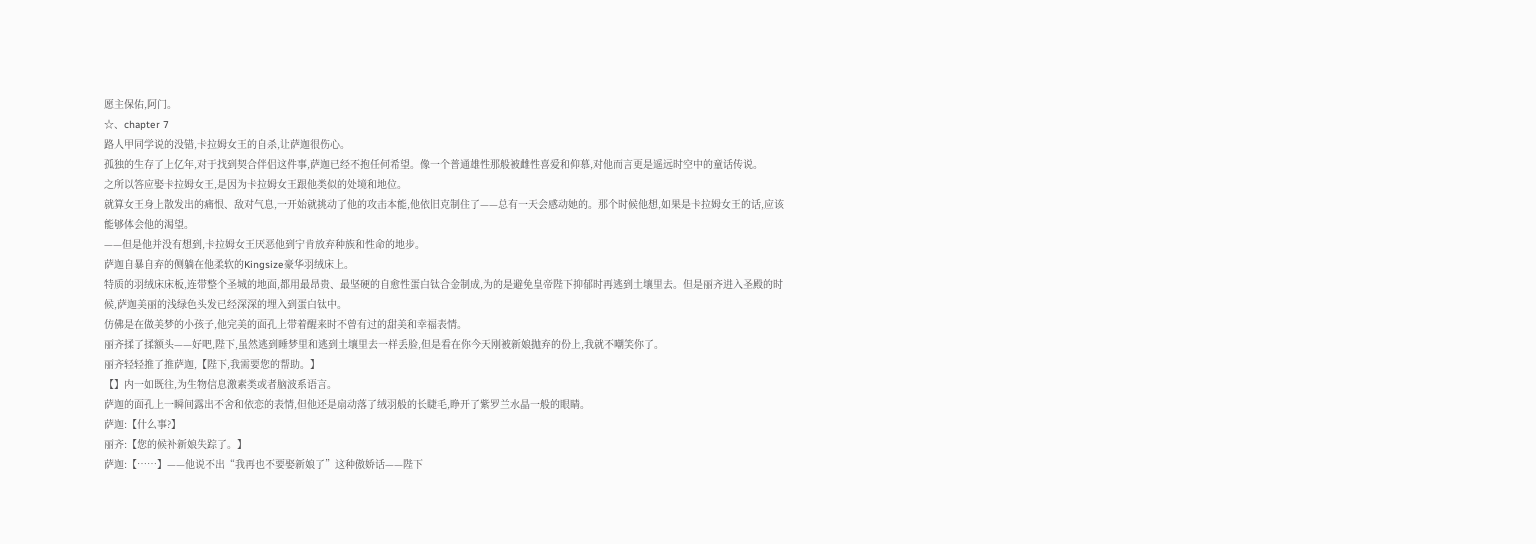愿主保佑,阿门。
☆、chapter 7
路人甲同学说的没错,卡拉姆女王的自杀,让萨迦很伤心。
孤独的生存了上亿年,对于找到契合伴侣这件事,萨迦已经不抱任何希望。像一个普通雄性那般被雌性喜爱和仰慕,对他而言更是遥远时空中的童话传说。
之所以答应娶卡拉姆女王,是因为卡拉姆女王跟他类似的处境和地位。
就算女王身上散发出的痛恨、敌对气息,一开始就挑动了他的攻击本能,他依旧克制住了——总有一天会感动她的。那个时候他想,如果是卡拉姆女王的话,应该能够体会他的渴望。
——但是他并没有想到,卡拉姆女王厌恶他到宁肯放弃种族和性命的地步。
萨迦自暴自弃的侧躺在他柔软的Kingsize豪华羽绒床上。
特质的羽绒床床板,连带整个圣城的地面,都用最昂贵、最坚硬的自愈性蛋白钛合金制成,为的是避免皇帝陛下抑郁时再逃到土壤里去。但是丽齐进入圣殿的时候,萨迦美丽的浅绿色头发已经深深的埋入到蛋白钛中。
仿佛是在做美梦的小孩子,他完美的面孔上带着醒来时不曾有过的甜美和幸福表情。
丽齐揉了揉额头——好吧,陛下,虽然逃到睡梦里和逃到土壤里去一样丢脸,但是看在你今天刚被新娘抛弃的份上,我就不嘲笑你了。
丽齐轻轻推了推萨迦,【陛下,我需要您的帮助。】
【】内一如既往,为生物信息激素类或者脑波系语言。
萨迦的面孔上一瞬间露出不舍和依恋的表情,但他还是扇动落了绒羽般的长睫毛,睁开了紫罗兰水晶一般的眼睛。
萨迦:【什么事?】
丽齐:【您的候补新娘失踪了。】
萨迦:【……】——他说不出“我再也不要娶新娘了”这种傲娇话——陛下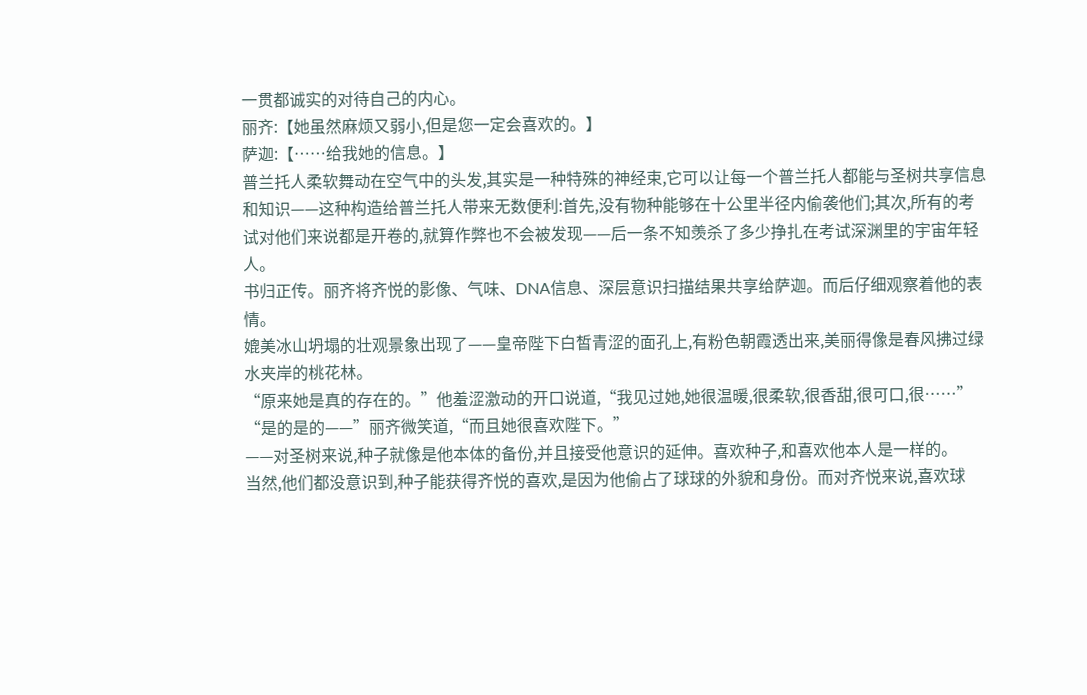一贯都诚实的对待自己的内心。
丽齐:【她虽然麻烦又弱小,但是您一定会喜欢的。】
萨迦:【……给我她的信息。】
普兰托人柔软舞动在空气中的头发,其实是一种特殊的神经束,它可以让每一个普兰托人都能与圣树共享信息和知识——这种构造给普兰托人带来无数便利:首先,没有物种能够在十公里半径内偷袭他们;其次,所有的考试对他们来说都是开卷的,就算作弊也不会被发现——后一条不知羡杀了多少挣扎在考试深渊里的宇宙年轻人。
书归正传。丽齐将齐悦的影像、气味、DNA信息、深层意识扫描结果共享给萨迦。而后仔细观察着他的表情。
媲美冰山坍塌的壮观景象出现了——皇帝陛下白皙青涩的面孔上,有粉色朝霞透出来,美丽得像是春风拂过绿水夹岸的桃花林。
“原来她是真的存在的。”他羞涩激动的开口说道,“我见过她,她很温暖,很柔软,很香甜,很可口,很……”
“是的是的——”丽齐微笑道,“而且她很喜欢陛下。”
——对圣树来说,种子就像是他本体的备份,并且接受他意识的延伸。喜欢种子,和喜欢他本人是一样的。
当然,他们都没意识到,种子能获得齐悦的喜欢,是因为他偷占了球球的外貌和身份。而对齐悦来说,喜欢球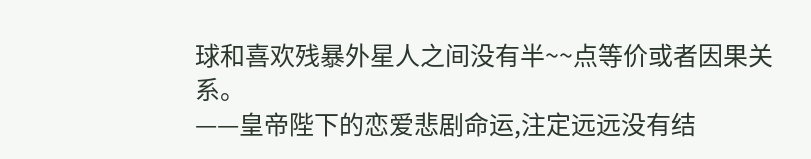球和喜欢残暴外星人之间没有半~~点等价或者因果关系。
——皇帝陛下的恋爱悲剧命运,注定远远没有结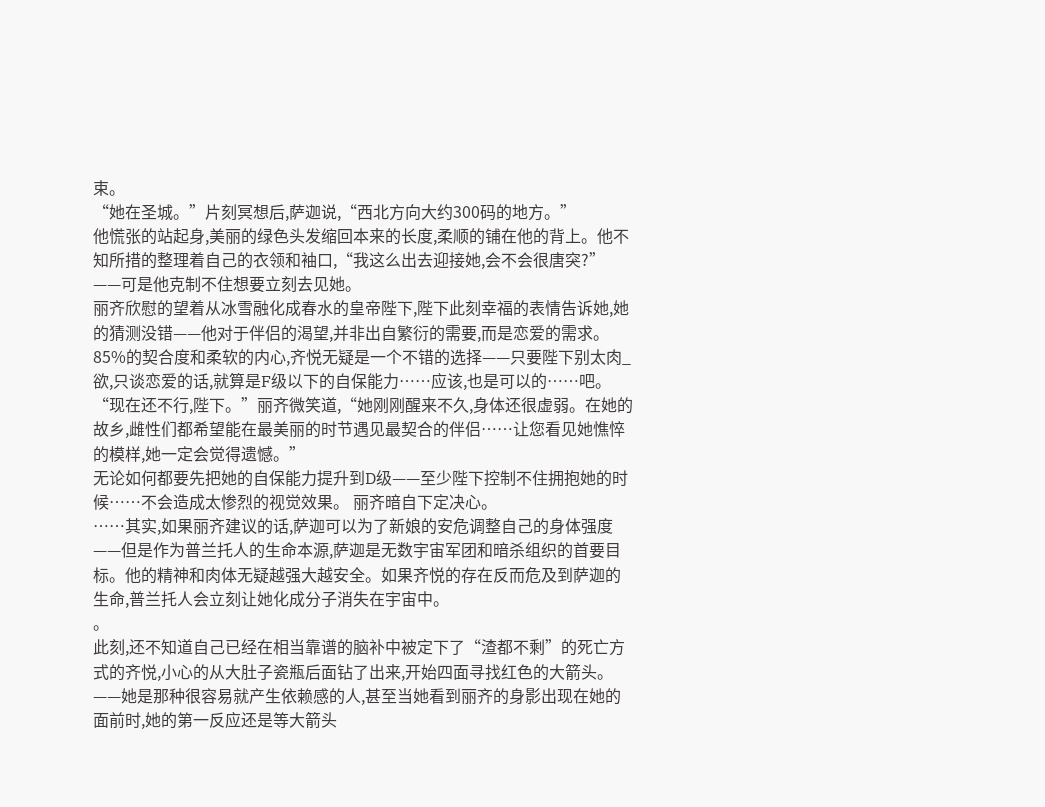束。
“她在圣城。”片刻冥想后,萨迦说,“西北方向大约300码的地方。”
他慌张的站起身,美丽的绿色头发缩回本来的长度,柔顺的铺在他的背上。他不知所措的整理着自己的衣领和袖口,“我这么出去迎接她,会不会很唐突?”
——可是他克制不住想要立刻去见她。
丽齐欣慰的望着从冰雪融化成春水的皇帝陛下,陛下此刻幸福的表情告诉她,她的猜测没错——他对于伴侣的渴望,并非出自繁衍的需要,而是恋爱的需求。
85%的契合度和柔软的内心,齐悦无疑是一个不错的选择——只要陛下别太肉_欲,只谈恋爱的话,就算是F级以下的自保能力……应该,也是可以的……吧。
“现在还不行,陛下。”丽齐微笑道,“她刚刚醒来不久,身体还很虚弱。在她的故乡,雌性们都希望能在最美丽的时节遇见最契合的伴侣……让您看见她憔悴的模样,她一定会觉得遗憾。”
无论如何都要先把她的自保能力提升到D级——至少陛下控制不住拥抱她的时候……不会造成太惨烈的视觉效果。 丽齐暗自下定决心。
……其实,如果丽齐建议的话,萨迦可以为了新娘的安危调整自己的身体强度——但是作为普兰托人的生命本源,萨迦是无数宇宙军团和暗杀组织的首要目标。他的精神和肉体无疑越强大越安全。如果齐悦的存在反而危及到萨迦的生命,普兰托人会立刻让她化成分子消失在宇宙中。
。
此刻,还不知道自己已经在相当靠谱的脑补中被定下了“渣都不剩”的死亡方式的齐悦,小心的从大肚子瓷瓶后面钻了出来,开始四面寻找红色的大箭头。
——她是那种很容易就产生依赖感的人,甚至当她看到丽齐的身影出现在她的面前时,她的第一反应还是等大箭头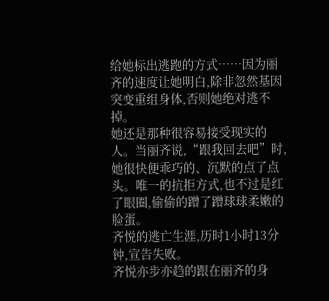给她标出逃跑的方式……因为丽齐的速度让她明白,除非忽然基因突变重组身体,否则她绝对逃不掉。
她还是那种很容易接受现实的人。当丽齐说,“跟我回去吧”时,她很快便乖巧的、沉默的点了点头。唯一的抗拒方式,也不过是红了眼圈,偷偷的蹭了蹭球球柔嫩的脸蛋。
齐悦的逃亡生涯,历时1小时13分钟,宣告失败。
齐悦亦步亦趋的跟在丽齐的身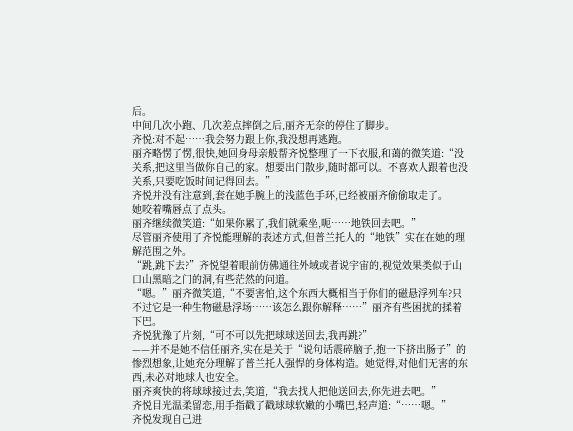后。
中间几次小跑、几次差点摔倒之后,丽齐无奈的停住了脚步。
齐悦:对不起……我会努力跟上你,我没想再逃跑。
丽齐略愣了愣,很快,她回身母亲般帮齐悦整理了一下衣服,和蔼的微笑道:“没关系,把这里当做你自己的家。想要出门散步,随时都可以。不喜欢人跟着也没关系,只要吃饭时间记得回去。”
齐悦并没有注意到,套在她手腕上的浅蓝色手环,已经被丽齐偷偷取走了。
她咬着嘴唇点了点头。
丽齐继续微笑道:“如果你累了,我们就乘坐,呃……地铁回去吧。”
尽管丽齐使用了齐悦能理解的表述方式,但普兰托人的“地铁”实在在她的理解范围之外。
“跳,跳下去?”齐悦望着眼前仿佛通往外域或者说宇宙的,视觉效果类似于山口山黑暗之门的洞,有些茫然的问道。
“嗯。”丽齐微笑道,“不要害怕,这个东西大概相当于你们的磁悬浮列车?只不过它是一种生物磁悬浮场……该怎么跟你解释……”丽齐有些困扰的揉着下巴。
齐悦犹豫了片刻,“可不可以先把球球送回去,我再跳?”
——并不是她不信任丽齐,实在是关于“说句话震碎脑子,抱一下挤出肠子”的惨烈想象,让她充分理解了普兰托人强悍的身体构造。她觉得,对他们无害的东西,未必对地球人也安全。
丽齐爽快的将球球接过去,笑道,“我去找人把他送回去,你先进去吧。”
齐悦目光温柔留恋,用手指戳了戳球球软嫩的小嘴巴,轻声道:“……嗯。”
齐悦发现自己进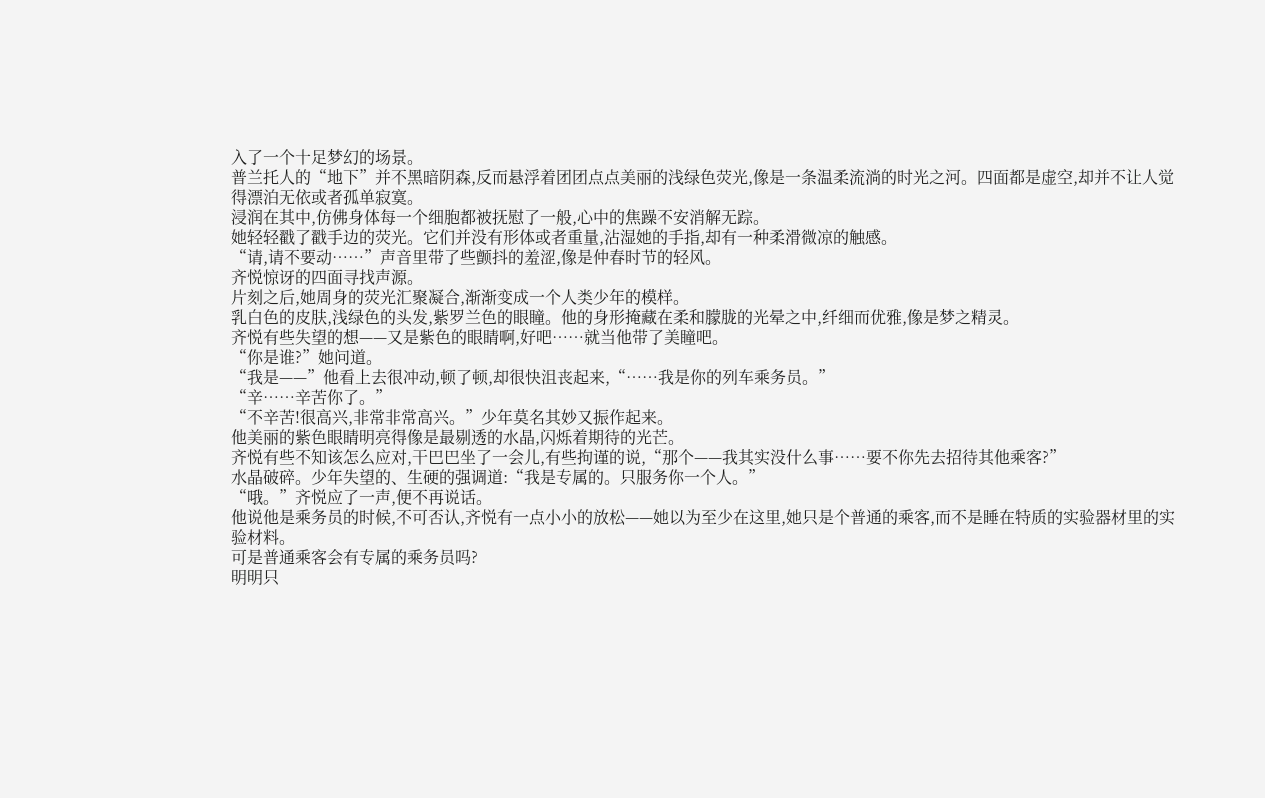入了一个十足梦幻的场景。
普兰托人的“地下”并不黑暗阴森,反而悬浮着团团点点美丽的浅绿色荧光,像是一条温柔流淌的时光之河。四面都是虚空,却并不让人觉得漂泊无依或者孤单寂寞。
浸润在其中,仿佛身体每一个细胞都被抚慰了一般,心中的焦躁不安消解无踪。
她轻轻戳了戳手边的荧光。它们并没有形体或者重量,沾湿她的手指,却有一种柔滑微凉的触感。
“请,请不要动……”声音里带了些颤抖的羞涩,像是仲春时节的轻风。
齐悦惊讶的四面寻找声源。
片刻之后,她周身的荧光汇聚凝合,渐渐变成一个人类少年的模样。
乳白色的皮肤,浅绿色的头发,紫罗兰色的眼瞳。他的身形掩藏在柔和朦胧的光晕之中,纤细而优雅,像是梦之精灵。
齐悦有些失望的想——又是紫色的眼睛啊,好吧……就当他带了美瞳吧。
“你是谁?”她问道。
“我是——”他看上去很冲动,顿了顿,却很快沮丧起来,“……我是你的列车乘务员。”
“辛……辛苦你了。”
“不辛苦!很高兴,非常非常高兴。”少年莫名其妙又振作起来。
他美丽的紫色眼睛明亮得像是最剔透的水晶,闪烁着期待的光芒。
齐悦有些不知该怎么应对,干巴巴坐了一会儿,有些拘谨的说,“那个——我其实没什么事……要不你先去招待其他乘客?”
水晶破碎。少年失望的、生硬的强调道:“我是专属的。只服务你一个人。”
“哦。”齐悦应了一声,便不再说话。
他说他是乘务员的时候,不可否认,齐悦有一点小小的放松——她以为至少在这里,她只是个普通的乘客,而不是睡在特质的实验器材里的实验材料。
可是普通乘客会有专属的乘务员吗?
明明只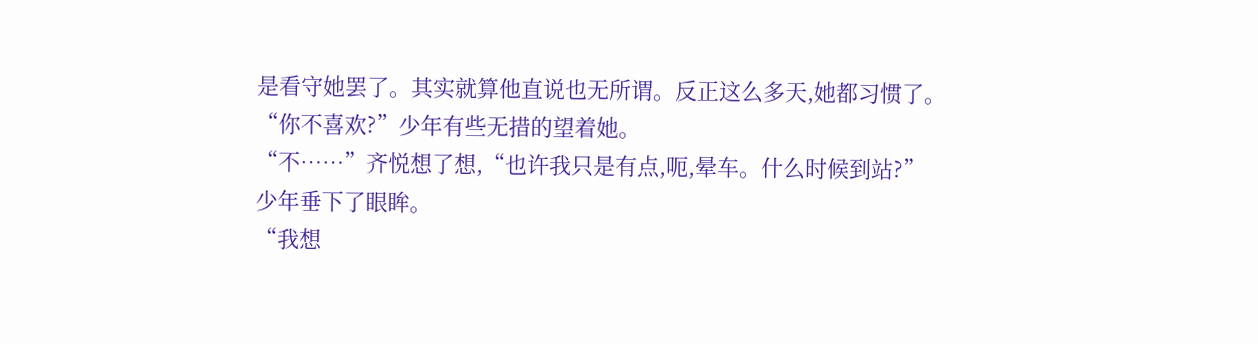是看守她罢了。其实就算他直说也无所谓。反正这么多天,她都习惯了。
“你不喜欢?”少年有些无措的望着她。
“不……”齐悦想了想,“也许我只是有点,呃,晕车。什么时候到站?”
少年垂下了眼眸。
“我想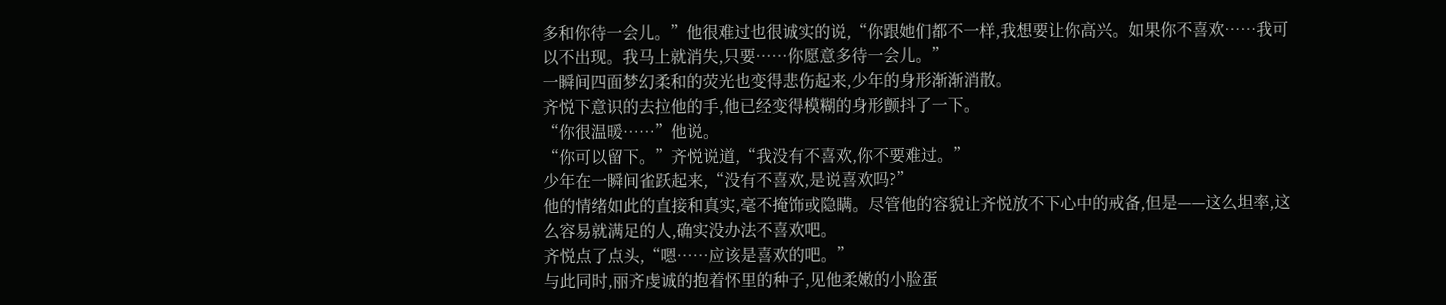多和你待一会儿。”他很难过也很诚实的说,“你跟她们都不一样,我想要让你高兴。如果你不喜欢……我可以不出现。我马上就消失,只要……你愿意多待一会儿。”
一瞬间四面梦幻柔和的荧光也变得悲伤起来,少年的身形渐渐消散。
齐悦下意识的去拉他的手,他已经变得模糊的身形颤抖了一下。
“你很温暖……”他说。
“你可以留下。”齐悦说道,“我没有不喜欢,你不要难过。”
少年在一瞬间雀跃起来,“没有不喜欢,是说喜欢吗?”
他的情绪如此的直接和真实,毫不掩饰或隐瞒。尽管他的容貌让齐悦放不下心中的戒备,但是——这么坦率,这么容易就满足的人,确实没办法不喜欢吧。
齐悦点了点头,“嗯……应该是喜欢的吧。”
与此同时,丽齐虔诚的抱着怀里的种子,见他柔嫩的小脸蛋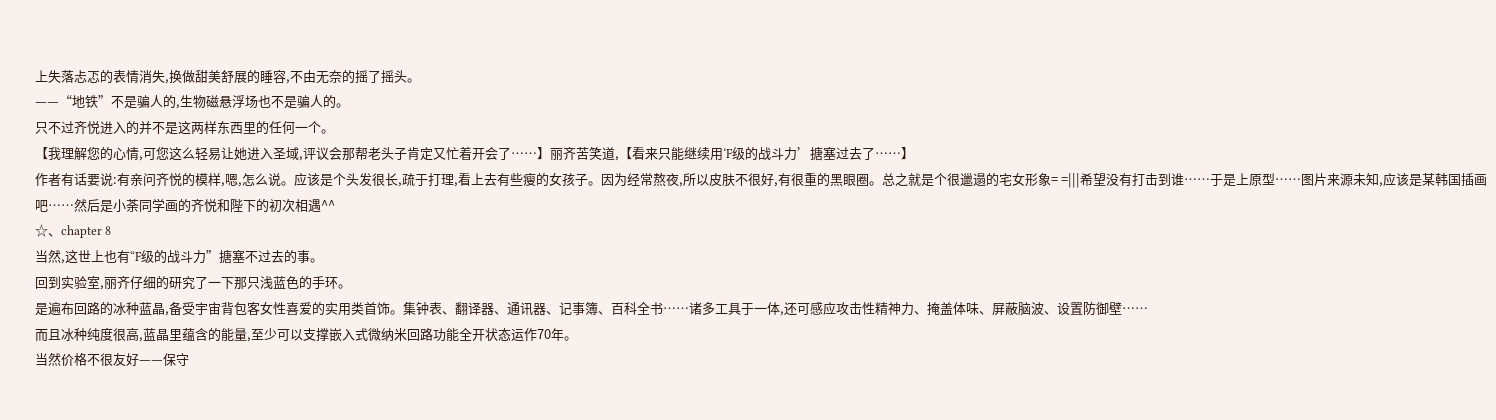上失落忐忑的表情消失,换做甜美舒展的睡容,不由无奈的摇了摇头。
——“地铁”不是骗人的,生物磁悬浮场也不是骗人的。
只不过齐悦进入的并不是这两样东西里的任何一个。
【我理解您的心情,可您这么轻易让她进入圣域,评议会那帮老头子肯定又忙着开会了……】丽齐苦笑道,【看来只能继续用‘F级的战斗力’搪塞过去了……】
作者有话要说:有亲问齐悦的模样,嗯,怎么说。应该是个头发很长,疏于打理,看上去有些瘦的女孩子。因为经常熬夜,所以皮肤不很好,有很重的黑眼圈。总之就是个很邋遢的宅女形象= =|||希望没有打击到谁……于是上原型……图片来源未知,应该是某韩国插画吧……然后是小荼同学画的齐悦和陛下的初次相遇^^
☆、chapter 8
当然,这世上也有“F级的战斗力”搪塞不过去的事。
回到实验室,丽齐仔细的研究了一下那只浅蓝色的手环。
是遍布回路的冰种蓝晶,备受宇宙背包客女性喜爱的实用类首饰。集钟表、翻译器、通讯器、记事簿、百科全书……诸多工具于一体,还可感应攻击性精神力、掩盖体味、屏蔽脑波、设置防御壁……
而且冰种纯度很高,蓝晶里蕴含的能量,至少可以支撑嵌入式微纳米回路功能全开状态运作70年。
当然价格不很友好——保守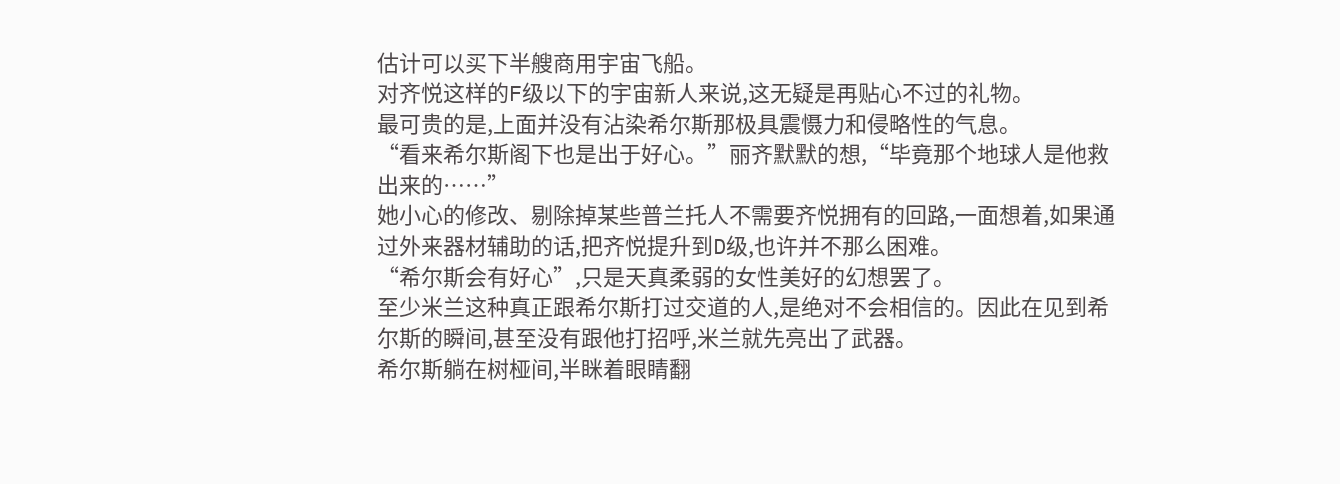估计可以买下半艘商用宇宙飞船。
对齐悦这样的F级以下的宇宙新人来说,这无疑是再贴心不过的礼物。
最可贵的是,上面并没有沾染希尔斯那极具震慑力和侵略性的气息。
“看来希尔斯阁下也是出于好心。”丽齐默默的想,“毕竟那个地球人是他救出来的……”
她小心的修改、剔除掉某些普兰托人不需要齐悦拥有的回路,一面想着,如果通过外来器材辅助的话,把齐悦提升到D级,也许并不那么困难。
“希尔斯会有好心”,只是天真柔弱的女性美好的幻想罢了。
至少米兰这种真正跟希尔斯打过交道的人,是绝对不会相信的。因此在见到希尔斯的瞬间,甚至没有跟他打招呼,米兰就先亮出了武器。
希尔斯躺在树桠间,半眯着眼睛翻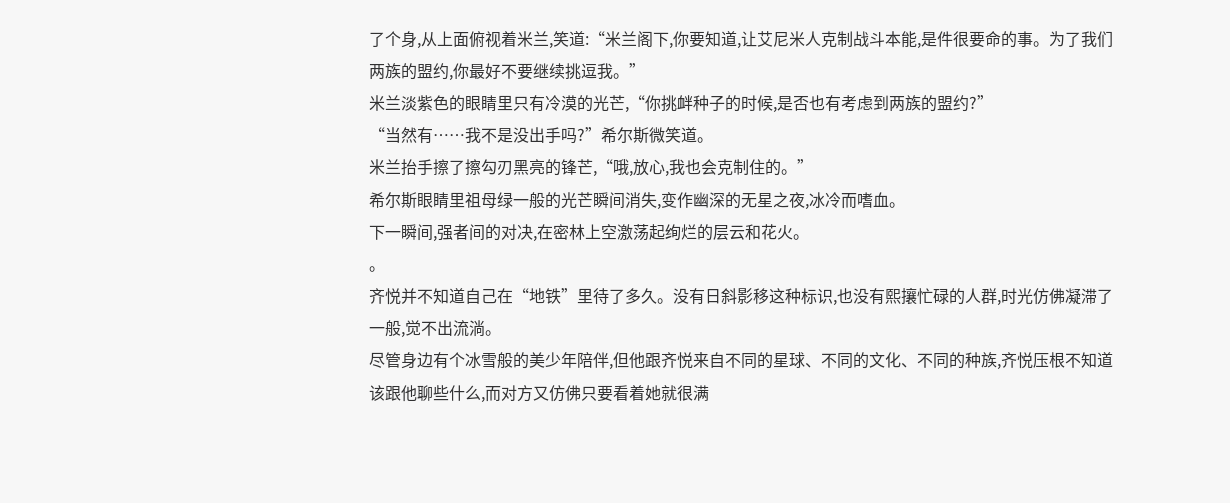了个身,从上面俯视着米兰,笑道:“米兰阁下,你要知道,让艾尼米人克制战斗本能,是件很要命的事。为了我们两族的盟约,你最好不要继续挑逗我。”
米兰淡紫色的眼睛里只有冷漠的光芒,“你挑衅种子的时候,是否也有考虑到两族的盟约?”
“当然有……我不是没出手吗?”希尔斯微笑道。
米兰抬手擦了擦勾刃黑亮的锋芒,“哦,放心,我也会克制住的。”
希尔斯眼睛里祖母绿一般的光芒瞬间消失,变作幽深的无星之夜,冰冷而嗜血。
下一瞬间,强者间的对决,在密林上空激荡起绚烂的层云和花火。
。
齐悦并不知道自己在“地铁”里待了多久。没有日斜影移这种标识,也没有熙攘忙碌的人群,时光仿佛凝滞了一般,觉不出流淌。
尽管身边有个冰雪般的美少年陪伴,但他跟齐悦来自不同的星球、不同的文化、不同的种族,齐悦压根不知道该跟他聊些什么,而对方又仿佛只要看着她就很满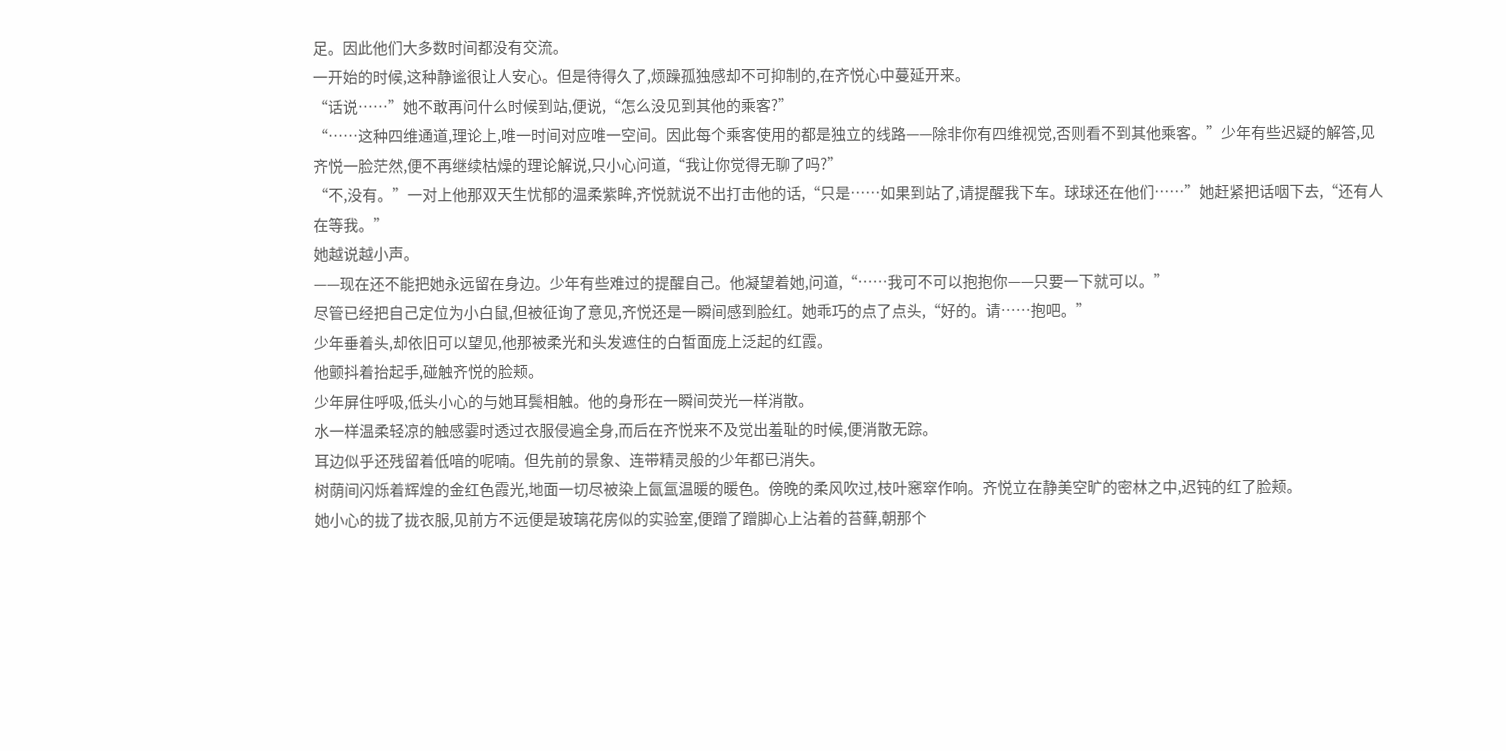足。因此他们大多数时间都没有交流。
一开始的时候,这种静谧很让人安心。但是待得久了,烦躁孤独感却不可抑制的,在齐悦心中蔓延开来。
“话说……”她不敢再问什么时候到站,便说,“怎么没见到其他的乘客?”
“……这种四维通道,理论上,唯一时间对应唯一空间。因此每个乘客使用的都是独立的线路——除非你有四维视觉,否则看不到其他乘客。”少年有些迟疑的解答,见齐悦一脸茫然,便不再继续枯燥的理论解说,只小心问道,“我让你觉得无聊了吗?”
“不,没有。”一对上他那双天生忧郁的温柔紫眸,齐悦就说不出打击他的话,“只是……如果到站了,请提醒我下车。球球还在他们……”她赶紧把话咽下去,“还有人在等我。”
她越说越小声。
——现在还不能把她永远留在身边。少年有些难过的提醒自己。他凝望着她,问道,“……我可不可以抱抱你——只要一下就可以。”
尽管已经把自己定位为小白鼠,但被征询了意见,齐悦还是一瞬间感到脸红。她乖巧的点了点头,“好的。请……抱吧。”
少年垂着头,却依旧可以望见,他那被柔光和头发遮住的白皙面庞上泛起的红霞。
他颤抖着抬起手,碰触齐悦的脸颊。
少年屏住呼吸,低头小心的与她耳鬓相触。他的身形在一瞬间荧光一样消散。
水一样温柔轻凉的触感霎时透过衣服侵遍全身,而后在齐悦来不及觉出羞耻的时候,便消散无踪。
耳边似乎还残留着低喑的呢喃。但先前的景象、连带精灵般的少年都已消失。
树荫间闪烁着辉煌的金红色霞光,地面一切尽被染上氤氲温暖的暖色。傍晚的柔风吹过,枝叶窸窣作响。齐悦立在静美空旷的密林之中,迟钝的红了脸颊。
她小心的拢了拢衣服,见前方不远便是玻璃花房似的实验室,便蹭了蹭脚心上沾着的苔藓,朝那个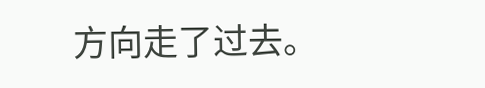方向走了过去。